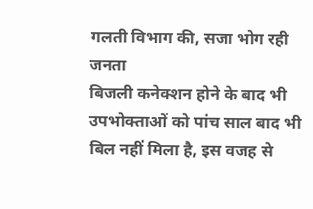गलती विभाग की, सजा भोग रही जनता
बिजली कनेक्शन होने के बाद भी उपभोक्ताओं को पांच साल बाद भी बिल नहीं मिला है, इस वजह से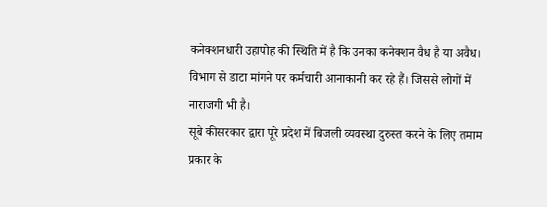कनेक्शनधारी उहापोह की स्थिति में है कि उनका कनेक्शन वैध है या अवैध। विभाग से डाटा मांगने पर कर्मचारी आनाकानी कर रहे हैं। जिससे लोगों में नाराजगी भी है।
सूबे कीसरकार द्वारा पूरे प्रदेश में बिजली व्यवस्था दुरुस्त करने के लिए तमाम प्रकार के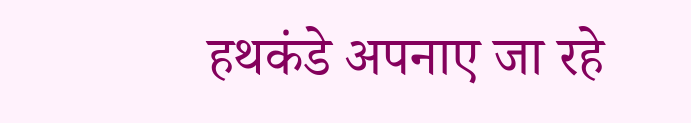हथकंडे अपनाए जा रहे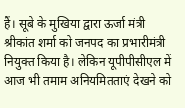हैं। सूबे के मुखिया द्वारा ऊर्जा मंत्री श्रीकांत शर्मा को जनपद का प्रभारीमंत्री नियुक्त किया है। लेकिन यूपीपीसीएल में आज भी तमाम अनियमितताएं देखने को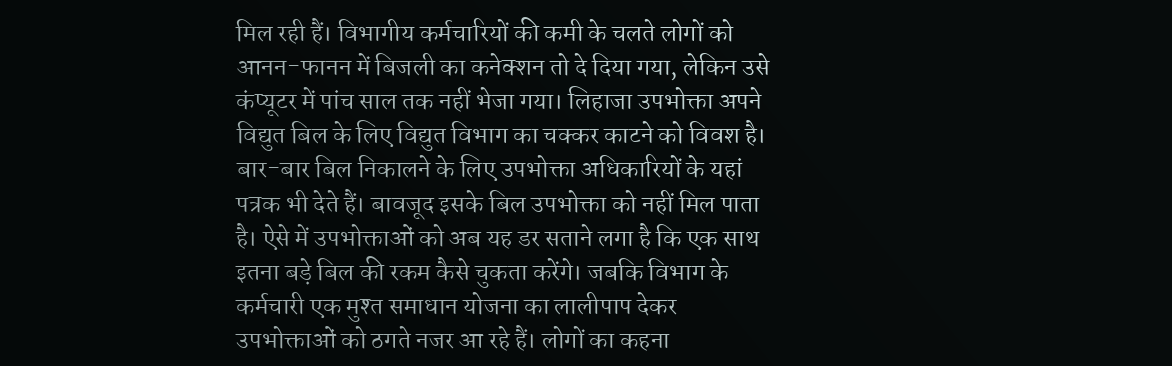मिल रही हैं। विभागीय कर्मचारियों की कमी के चलते लोगों को आनन-फानन में बिजली का कनेक्शन तो दे दिया गया, लेकिन उसे कंप्यूटर में पांच साल तक नहीं भेजा गया। लिहाजा उपभोक्ता अपने विद्युत बिल के लिए विद्युत विभाग का चक्कर काटने को विवश है। बार-बार बिल निकालने के लिए उपभोक्ता अधिकारियों के यहां पत्रक भी देते हैं। बावजूद इसके बिल उपभोक्ता को नहीं मिल पाता है। ऐसे में उपभोक्ताओं को अब यह डर सताने लगा है कि एक साथ इतना बड़े बिल की रकम कैसे चुकता करेंगे। जबकि विभाग के कर्मचारी एक मुश्त समाधान योजना का लालीपाप देकर उपभोक्ताओं को ठगते नजर आ रहे हैं। लोगों का कहना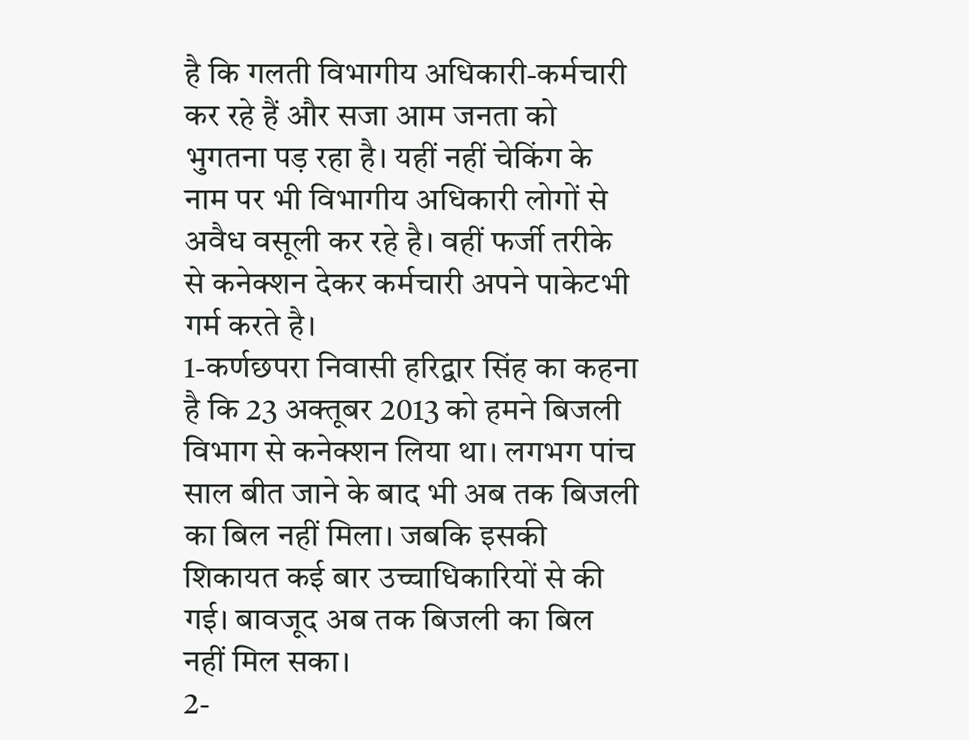है कि गलती विभागीय अधिकारी-कर्मचारी कर रहे हैं और सजा आम जनता को भुगतना पड़ रहा है। यहीं नहीं चेकिंग के नाम पर भी विभागीय अधिकारी लोगों से अवैध वसूली कर रहे है। वहीं फर्जी तरीके से कनेक्शन देकर कर्मचारी अपने पाकेटभी गर्म करते है।
1-कर्णछपरा निवासी हरिद्वार सिंह का कहना है कि 23 अक्तूबर 2013 को हमने बिजली विभाग से कनेक्शन लिया था। लगभग पांच साल बीत जाने के बाद भी अब तक बिजली का बिल नहीं मिला। जबकि इसकी शिकायत कई बार उच्चाधिकारियों से की गई। बावजूद अब तक बिजली का बिल नहीं मिल सका।
2-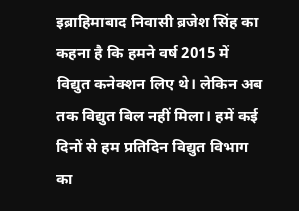इब्राहिमाबाद निवासी ब्रजेश सिंह का कहना है कि हमने वर्ष 2015 में विद्युत कनेक्शन लिए थे। लेकिन अब तक विद्युत बिल नहीं मिला। हमें कई दिनों से हम प्रतिदिन विद्युत विभाग का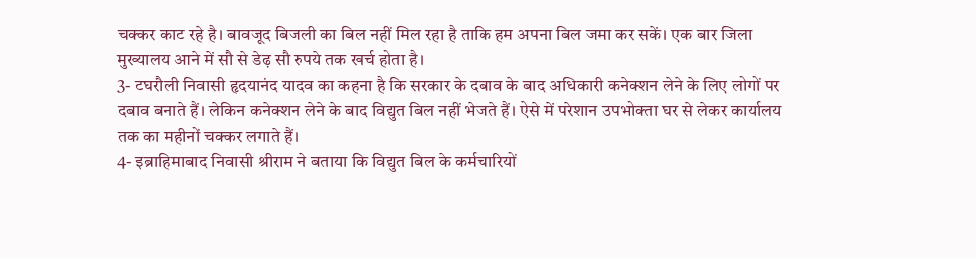चक्कर काट रहे है। बावजूद बिजली का बिल नहीं मिल रहा है ताकि हम अपना बिल जमा कर सकें। एक बार जिला मुख्यालय आने में सौ से डेढ़ सौ रुपये तक खर्च होता है।
3- टघरौली निवासी हृदयानंद यादव का कहना है कि सरकार के दबाव के बाद अधिकारी कनेक्शन लेने के लिए लोगों पर दबाव बनाते हैं। लेकिन कनेक्शन लेने के बाद विद्युत बिल नहीं भेजते हैं। ऐसे में परेशान उपभोक्ता घर से लेकर कार्यालय तक का महीनों चक्कर लगाते हैं।
4- इब्राहिमाबाद निवासी श्रीराम ने बताया कि विद्युत बिल के कर्मचारियों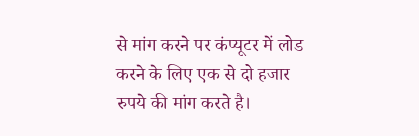से मांग करने पर कंप्यूटर में लोड करने के लिए एक से दो हजार रुपये की मांग करते है।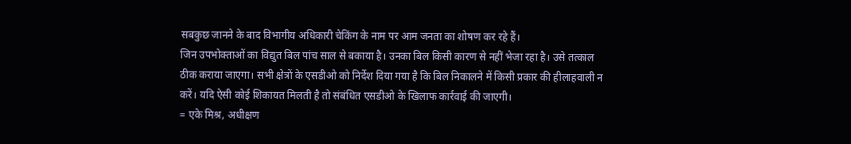सबकुछ जानने के बाद विभागीय अधिकारी चेकिंग के नाम पर आम जनता का शोषण कर रहे हैं।
जिन उपभोक्ताओं का विद्युत बिल पांच साल से बकाया है। उनका बिल किसी कारण से नहीं भेजा रहा है। उसे तत्काल ठीक कराया जाएगा। सभी क्षेत्रों के एसडीओ को निर्देश दिया गया है कि बिल निकालने में किसी प्रकार की हीलाहवाली न करें। यदि ऐसी कोई शिकायत मिलती है तो संबंधित एसडीओ के खिलाफ कार्रवाई की जाएगी।
= एके मिश्र, अधीक्षण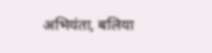अभियंता, बलिया